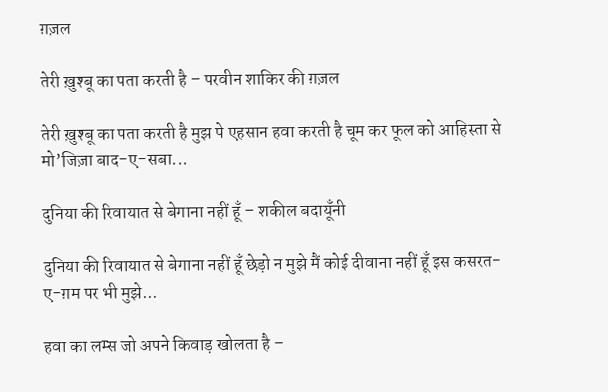ग़ज़ल

तेरी ख़ुश्बू का पता करती है – परवीन शाकिर की ग़ज़ल

तेरी ख़ुश्बू का पता करती है मुझ पे एहसान हवा करती है चूम कर फूल को आहिस्ता से मो’जिज़ा बाद-ए-सबा...

दुनिया की रिवायात से बेगाना नहीं हूँ – शकील बदायूँनी

दुनिया की रिवायात से बेगाना नहीं हूँ छेड़ो न मुझे मैं कोई दीवाना नहीं हूँ इस कसरत-ए-ग़म पर भी मुझे...

हवा का लम्स जो अपने किवाड़ खोलता है –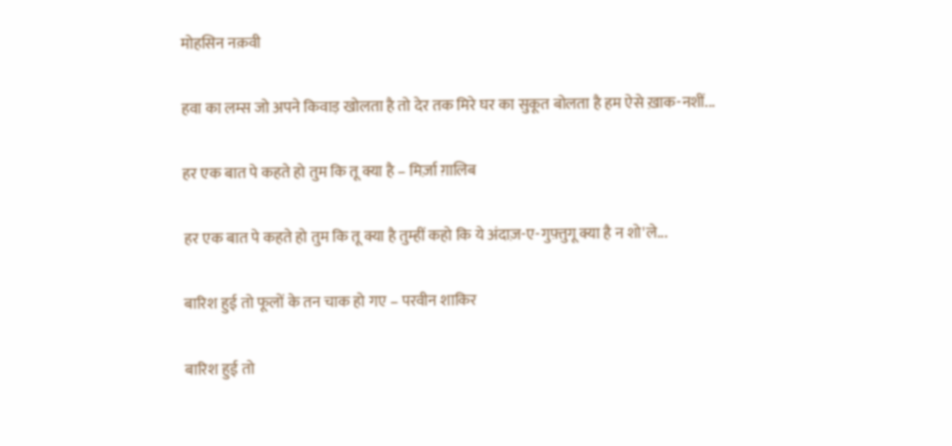मोहसिन नक़वी

हवा का लम्स जो अपने किवाड़ खोलता है तो देर तक मिरे घर का सुकूत बोलता है हम ऐसे ख़ाक-नशीं...

हर एक बात पे कहते हो तुम कि तू क्या है – मिर्ज़ा ग़ालिब

हर एक बात पे कहते हो तुम कि तू क्या है तुम्हीं कहो कि ये अंदाज़-ए-गुफ़्तुगू क्या है न शो'ले...

बारिश हुई तो फूलों के तन चाक हो गए – परवीन शाकिर

बारिश हुई तो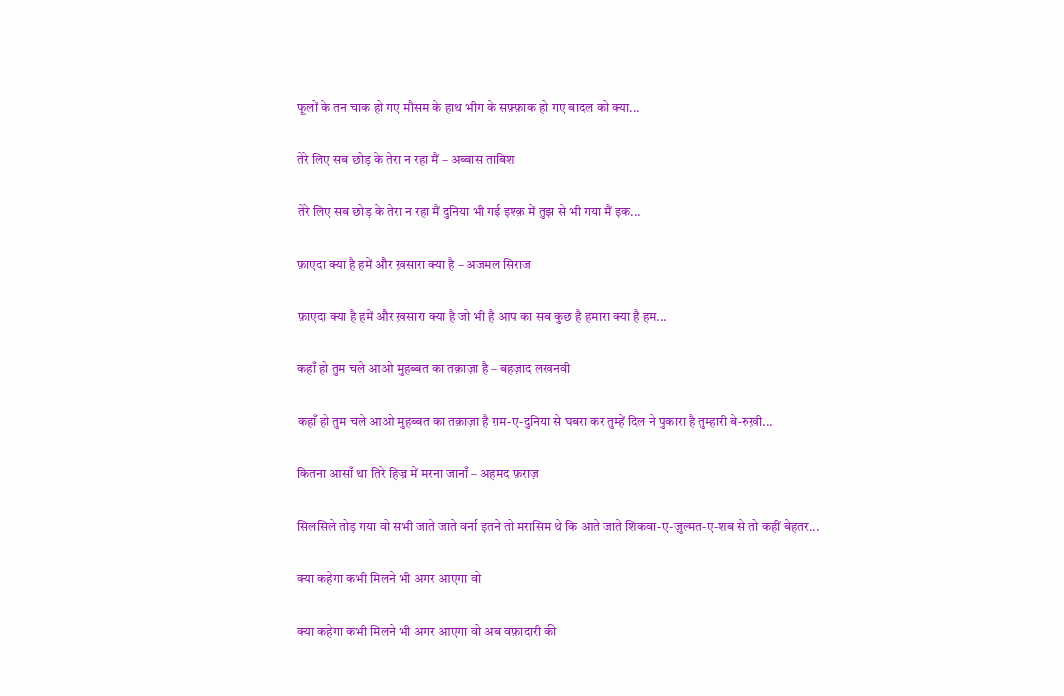फूलों के तन चाक हो गए मौसम के हाथ भीग के सफ़्फ़ाक हो गए बादल को क्या...

तेरे लिए सब छोड़ के तेरा न रहा मैं – अब्बास ताबिश

तेरे लिए सब छोड़ के तेरा न रहा मैं दुनिया भी गई इश्क़ में तुझ से भी गया मैं इक...

फ़ाएदा क्या है हमें और ख़सारा क्या है – अजमल सिराज

फ़ाएदा क्या है हमें और ख़सारा क्या है जो भी है आप का सब कुछ है हमारा क्या है हम...

कहाँ हो तुम चले आओ मुहब्बत का तक़ाज़ा है – बहज़ाद लखनवी

कहाँ हो तुम चले आओ मुहब्बत का तक़ाज़ा है ग़म-ए-दुनिया से घबरा कर तुम्हें दिल ने पुकारा है तुम्हारी बे-रुख़ी...

कितना आसाँ था तिरे हिज्र में मरना जानाँ – अहमद फ़राज़

सिलसिले तोड़ गया वो सभी जाते जाते वर्ना इतने तो मरासिम थे कि आते जाते शिकवा-ए-ज़ुल्मत-ए-शब से तो कहीं बेहतर...

क्या कहेगा कभी मिलने भी अगर आएगा वो

क्या कहेगा कभी मिलने भी अगर आएगा वो अब वफ़ादारी की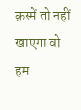क़स्में तो नहीं खाएगा वो हम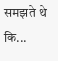समझते थे कि...